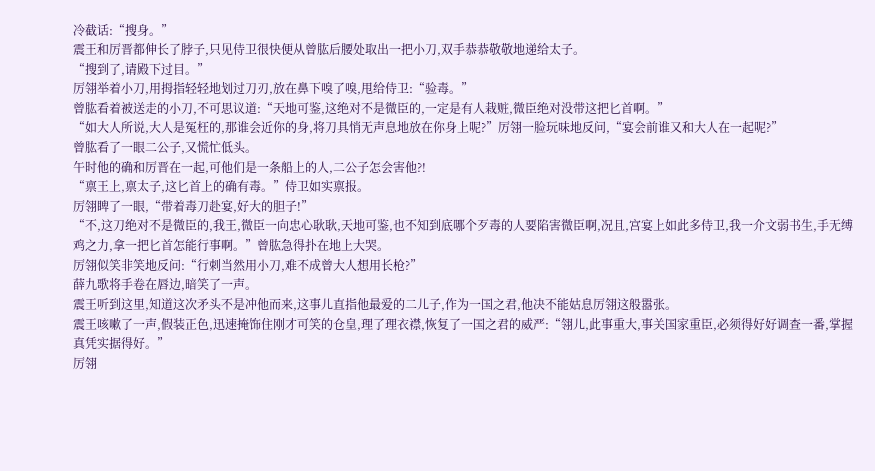冷截话:“搜身。”
震王和厉晋都伸长了脖子,只见侍卫很快便从曾肱后腰处取出一把小刀,双手恭恭敬敬地递给太子。
“搜到了,请殿下过目。”
厉翎举着小刀,用拇指轻轻地划过刀刃,放在鼻下嗅了嗅,甩给侍卫:“验毒。”
曾肱看着被送走的小刀,不可思议道:“天地可鉴,这绝对不是微臣的,一定是有人栽赃,微臣绝对没带这把匕首啊。”
“如大人所说,大人是冤枉的,那谁会近你的身,将刀具悄无声息地放在你身上呢?”厉翎一脸玩味地反问,“宴会前谁又和大人在一起呢?”
曾肱看了一眼二公子,又慌忙低头。
午时他的确和厉晋在一起,可他们是一条船上的人,二公子怎会害他?!
“禀王上,禀太子,这匕首上的确有毒。”侍卫如实禀报。
厉翎睥了一眼,“带着毒刀赴宴,好大的胆子!”
“不,这刀绝对不是微臣的,我王,微臣一向忠心耿耿,天地可鉴,也不知到底哪个歹毒的人要陷害微臣啊,况且,宫宴上如此多侍卫,我一介文弱书生,手无缚鸡之力,拿一把匕首怎能行事啊。”曾肱急得扑在地上大哭。
厉翎似笑非笑地反问:“行刺当然用小刀,难不成曾大人想用长枪?”
薛九歌将手卷在唇边,暗笑了一声。
震王听到这里,知道这次矛头不是冲他而来,这事儿直指他最爱的二儿子,作为一国之君,他决不能姑息厉翎这般嚣张。
震王咳嗽了一声,假装正色,迅速掩饰住刚才可笑的仓皇,理了理衣襟,恢复了一国之君的威严:“翎儿,此事重大,事关国家重臣,必须得好好调查一番,掌握真凭实据得好。”
厉翎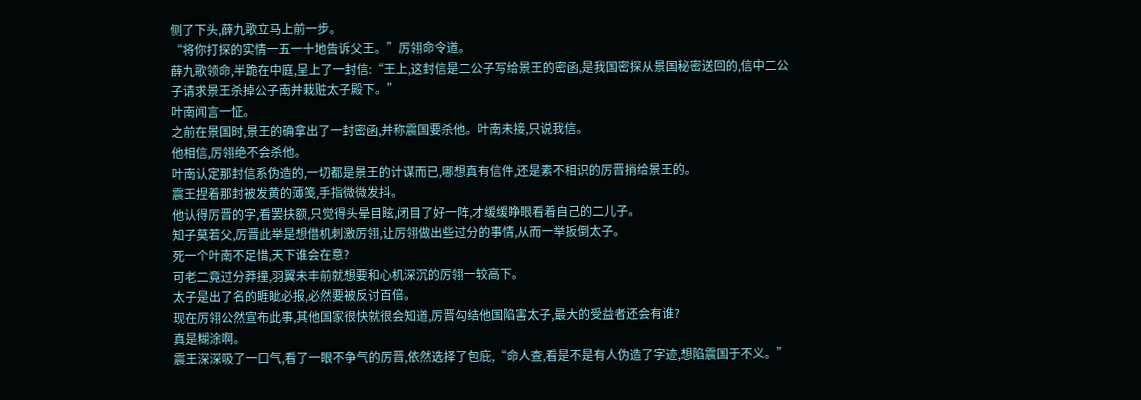侧了下头,薛九歌立马上前一步。
“将你打探的实情一五一十地告诉父王。”厉翎命令道。
薛九歌领命,半跪在中庭,呈上了一封信:“王上,这封信是二公子写给景王的密函,是我国密探从景国秘密送回的,信中二公子请求景王杀掉公子南并栽赃太子殿下。”
叶南闻言一怔。
之前在景国时,景王的确拿出了一封密函,并称震国要杀他。叶南未接,只说我信。
他相信,厉翎绝不会杀他。
叶南认定那封信系伪造的,一切都是景王的计谋而已,哪想真有信件,还是素不相识的厉晋捎给景王的。
震王捏着那封被发黄的薄笺,手指微微发抖。
他认得厉晋的字,看罢扶额,只觉得头晕目眩,闭目了好一阵,才缓缓睁眼看着自己的二儿子。
知子莫若父,厉晋此举是想借机刺激厉翎,让厉翎做出些过分的事情,从而一举扳倒太子。
死一个叶南不足惜,天下谁会在意?
可老二竟过分莽撞,羽翼未丰前就想要和心机深沉的厉翎一较高下。
太子是出了名的睚眦必报,必然要被反讨百倍。
现在厉翎公然宣布此事,其他国家很快就很会知道,厉晋勾结他国陷害太子,最大的受益者还会有谁?
真是糊涂啊。
震王深深吸了一口气,看了一眼不争气的厉晋,依然选择了包庇,“命人查,看是不是有人伪造了字迹,想陷震国于不义。”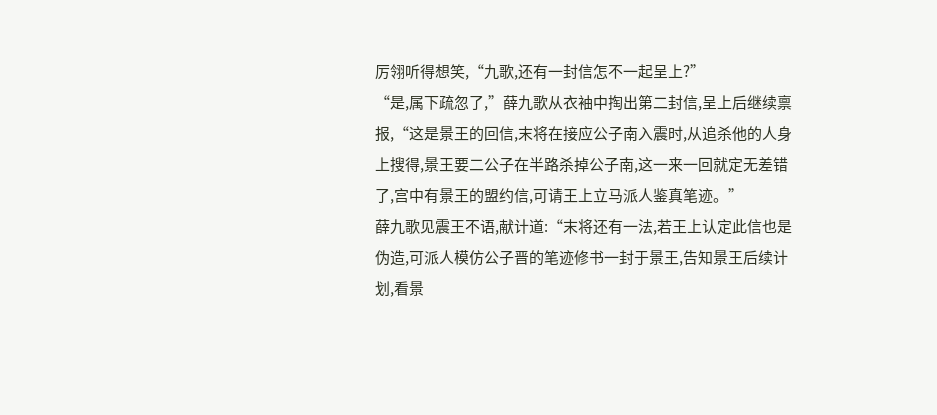厉翎听得想笑,“九歌,还有一封信怎不一起呈上?”
“是,属下疏忽了,”薛九歌从衣袖中掏出第二封信,呈上后继续禀报,“这是景王的回信,末将在接应公子南入震时,从追杀他的人身上搜得,景王要二公子在半路杀掉公子南,这一来一回就定无差错了,宫中有景王的盟约信,可请王上立马派人鉴真笔迹。”
薛九歌见震王不语,献计道:“末将还有一法,若王上认定此信也是伪造,可派人模仿公子晋的笔迹修书一封于景王,告知景王后续计划,看景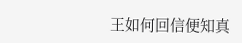王如何回信便知真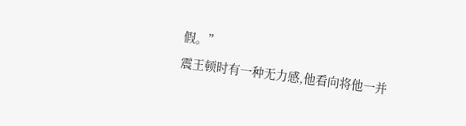假。”
震王顿时有一种无力感,他看向将他一并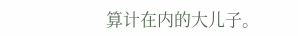算计在内的大儿子。